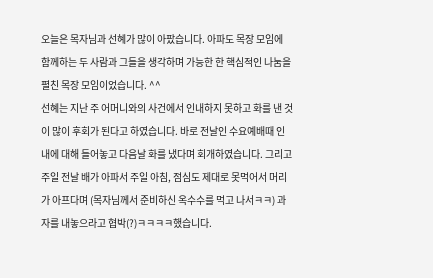오늘은 목자님과 선혜가 많이 아팠습니다. 아파도 목장 모임에 함께하는 두 사람과 그들을 생각하며 가능한 한 핵심적인 나눔을 펼친 목장 모임이었습니다. ^^
선혜는 지난 주 어머니와의 사건에서 인내하지 못하고 화를 낸 것이 많이 후회가 된다고 하였습니다. 바로 전날인 수요예배때 인내에 대해 들어놓고 다음날 화를 냈다며 회개하였습니다. 그리고 주일 전날 배가 아파서 주일 아침, 점심도 제대로 못먹어서 머리가 아프다며 (목자님께서 준비하신 옥수수를 먹고 나서ㅋㅋ) 과자를 내놓으라고 협박(?)ㅋㅋㅋㅋ했습니다.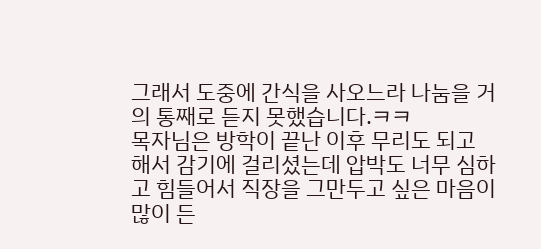그래서 도중에 간식을 사오느라 나눔을 거의 통째로 듣지 못했습니다.ㅋㅋ
목자님은 방학이 끝난 이후 무리도 되고 해서 감기에 걸리셨는데 압박도 너무 심하고 힘들어서 직장을 그만두고 싶은 마음이 많이 든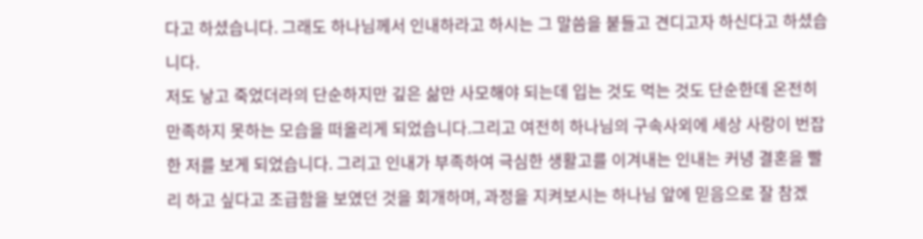다고 하셨습니다. 그래도 하나님께서 인내하라고 하시는 그 말씀을 붙들고 견디고자 하신다고 하셨습니다.
저도 낳고 죽었더라의 단순하지만 깊은 삶만 사모해야 되는데 입는 것도 먹는 것도 단순한데 온전히 만족하지 못하는 모습을 떠올리게 되었습니다.그리고 여전히 하나님의 구속사외에 세상 사랑이 번잡한 저를 보게 되었습니다. 그리고 인내가 부족하여 극심한 생활고를 이겨내는 인내는 커녕 결혼을 빨리 하고 싶다고 조급함을 보였던 것을 회개하며, 과정을 지켜보시는 하나님 앞에 믿음으로 잘 참겠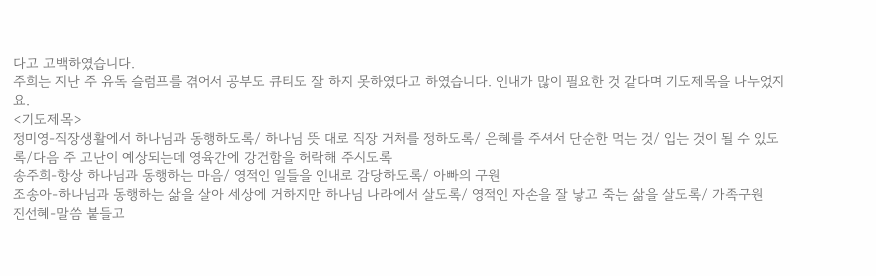다고 고백하였습니다.
주희는 지난 주 유독 슬럼프를 겪어서 공부도 큐티도 잘 하지 못하였다고 하였습니다. 인내가 많이 필요한 것 같다며 기도제목을 나누었지요.
<기도제목>
정미영-직장생활에서 하나님과 동행하도록/ 하나님 뜻 대로 직장 거처를 정하도록/ 은혜를 주셔서 단순한 먹는 것/ 입는 것이 될 수 있도록/다음 주 고난이 예상되는데 영육간에 강건함을 허락해 주시도록
송주희-항상 하나님과 동행하는 마음/ 영적인 일들을 인내로 감당하도록/ 아빠의 구원
조송아-하나님과 동행하는 삶을 살아 세상에 거하지만 하나님 나라에서 살도록/ 영적인 자손을 잘 낳고 죽는 삶을 살도록/ 가족구원
진선혜-말씀 붙들고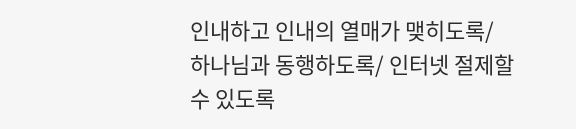인내하고 인내의 열매가 맺히도록/ 하나님과 동행하도록/ 인터넷 절제할 수 있도록